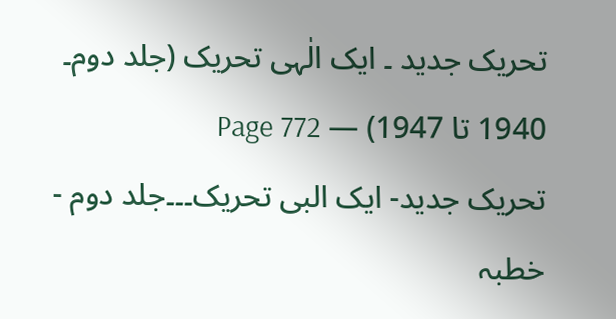تحریک جدید ۔ ایک الٰہی تحریک (جلد دوم۔ 1940 تا 1947) — Page 772
تحریک جدید- ایک البی تحریک۔۔۔جلد دوم - خطبہ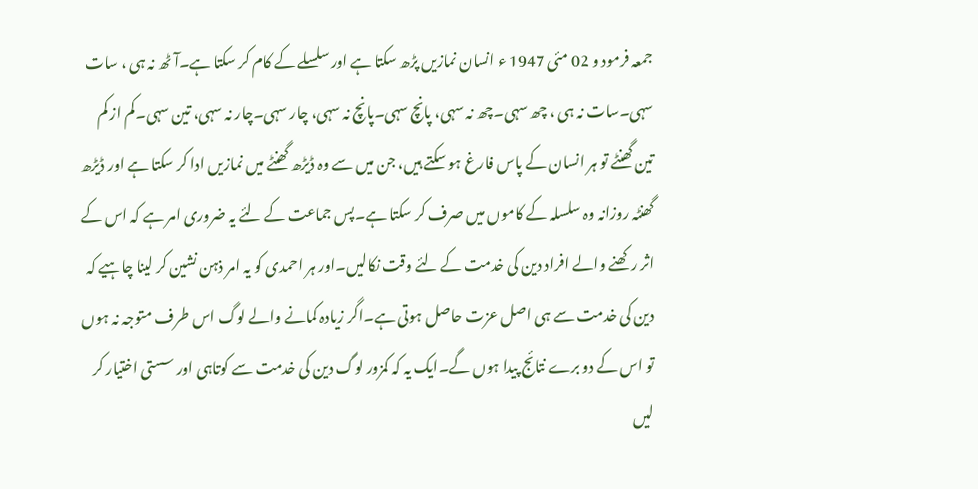جمعہ فرمود و 02 مئی 1947 ء انسان نمازیں پڑھ سکتا ہے اور سلسلے کے کام کر سکتا ہے۔آٹھ نہ ہی ، سات سہی۔سات نہ ہی ، چھ سہی۔چھ نہ سہی، پانچ سہی۔پانچ نہ سہی، چار سہی۔چار نہ سہی، تین سہی۔کم از کم تین گھنٹے تو ہر انسان کے پاس فارغ ہو سکتے ہیں، جن میں سے وہ ڈیڑھ گھنٹے میں نمازیں ادا کر سکتا ہے اور ڈیڑھ گھنٹہ روزانہ وہ سلسلہ کے کاموں میں صرف کر سکتا ہے۔پس جماعت کے لئے یہ ضروری امر ہے کہ اس کے اثر رکھنے والے افراد دین کی خدمت کے لئے وقت نکالیں۔اور ہر احمدی کو یہ امر ذہن نشین کر لینا چاہیے کہ دین کی خدمت سے ہی اصل عزت حاصل ہوتی ہے۔اگر زیادہ کمانے والے لوگ اس طرف متوجہ نہ ہوں تو اس کے دو برے نتائج پیدا ہوں گے۔ایک یہ کہ کمزور لوگ دین کی خدمت سے کوتاہی اور سستی اختیار کر لیں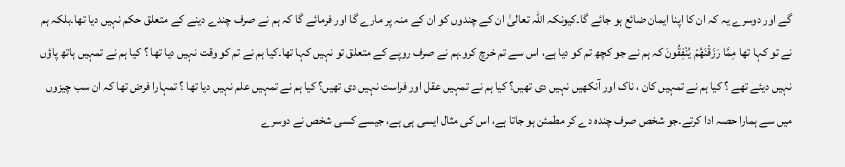گے اور دوسرے یہ کہ ان کا اپنا ایمان ضائع ہو جائے گا۔کیونکہ اللہ تعالیٰ ان کے چندوں کو ان کے منہ پر مارے گا اور فرمائے گا کہ ہم نے صرف چندے دینے کے متعلق حکم نہیں دیا تھا۔بلکہ ہم نے تو کہا تھا مِمَّا رَزَقْنَهُمْ يُنْفِقُونَ کہ ہم نے جو کچھ تم کو دیا ہے، اس سے تم خرچ کرو۔ہم نے صرف روپے کے متعلق تو نہیں کہا تھا۔کیا ہم نے تم کو وقت نہیں دیا تھا ؟ کیا ہم نے تمہیں ہاتھ پاؤں نہیں دیئے تھے ؟ کیا ہم نے تمہیں کان ، ناک اور آنکھیں نہیں دی تھیں؟ کیا ہم نے تمہیں عقل اور فراست نہیں دی تھیں؟ کیا ہم نے تمہیں علم نہیں دیا تھا ؟ تمہارا فرض تھا کہ ان سب چیزوں میں سے ہمارا حصہ ادا کرتے۔جو شخص صرف چندہ دے کر مطمئن ہو جاتا ہے، اس کی مثال ایسی ہی ہے، جیسے کسی شخص نے دوسرے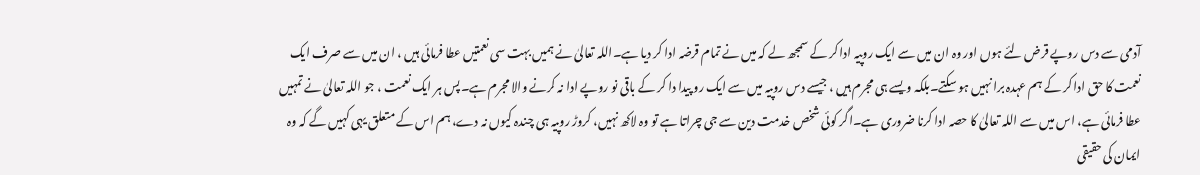آدمی سے دس روپے قرض لئے ہوں اور وہ ان میں سے ایک روپیہ ادا کر کے سمجھ لے کہ میں نے تمام قرضہ ادا کر دیا ہے۔اللہ تعالیٰ نے ہمیں بہت سی نعمتیں عطا فرمائی ہیں ، ان میں سے صرف ایک نعمت کا حق ادا کر کے ہم عہدہ برا نہیں ہو سکتے۔بلکہ ویسے ہی مجرم ہیں ، جیسے دس روپیہ میں سے ایک رو پیدا دا کر کے باقی نو روپے ادا نہ کرنے والا مجرم ہے۔پس ہر ایک نعمت ، جو اللہ تعالیٰ نے تمہیں عطا فرمائی ہے، اس میں سے اللہ تعالیٰ کا حصہ ادا کرنا ضروری ہے۔اگر کوئی شخص خدمت دین سے جی چراتا ہے تو وہ لاکھ نہیں، کروڑ روپیہ ہی چندہ کیوں نہ دے، ہم اس کے متعلق یہی کہیں گے کہ وہ ایمان کی حقیقی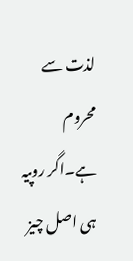لذت سے محروم ہے۔اگر روپیہ ہی اصل چیز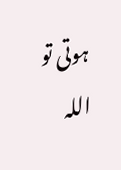ہوتی تو اللہ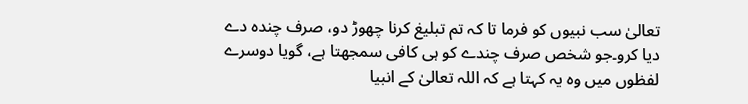تعالیٰ سب نبیوں کو فرما تا کہ تم تبلیغ کرنا چھوڑ دو، صرف چندہ دے دیا کرو۔جو شخص صرف چندے کو ہی کافی سمجھتا ہے، گویا دوسرے لفظوں میں وہ یہ کہتا ہے کہ اللہ تعالیٰ کے انبیا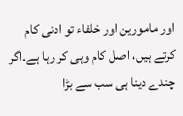اور مامورین اور خلفاء تو ادنی کام کرتے ہیں، اصل کام وہی کر رہا ہے۔اگر چندے دینا ہی سب سے بڑا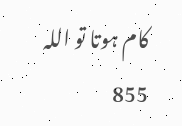کام ہوتا تو اللہ 855